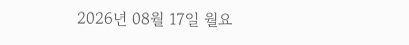2026년 08월 17일 월요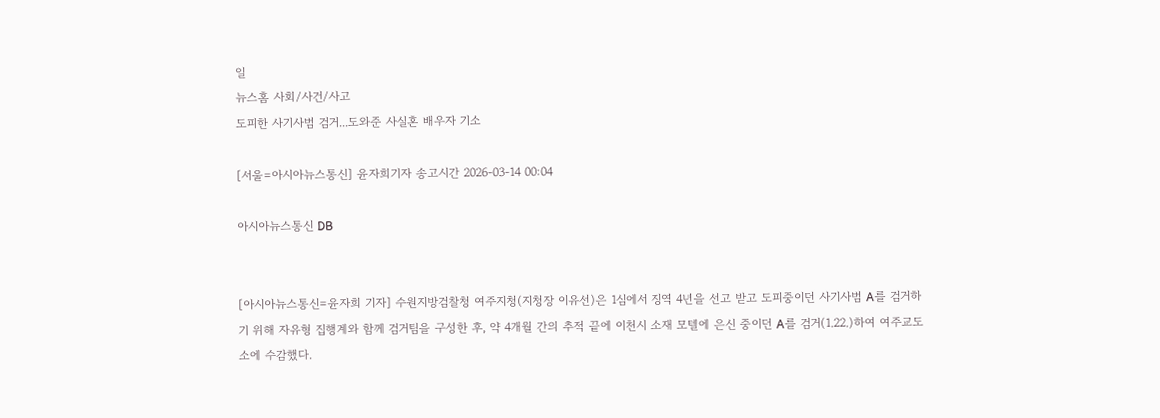일
뉴스홈 사회/사건/사고
도피한 사기사범 검거...도와준 사실혼 배우자 기소

[서울=아시아뉴스통신] 윤자희기자 송고시간 2026-03-14 00:04

아시아뉴스통신 DB


[아시아뉴스통신=윤자희 기자] 수원지방검찰청 여주지청(지청장 이유선)은 1심에서 징역 4년을 선고 받고 도피중이던 사기사범 A를 검거하기 위해 자유형 집행계와 함께 검거팀을 구성한 후, 약 4개월 간의 추적 끝에 이천시 소재 모텔에 은신 중이던 A를 검거(1.22.)하여 여주교도소에 수감했다.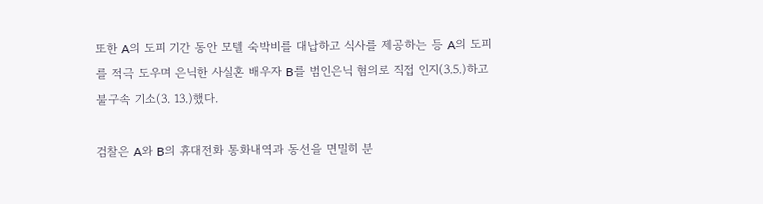또한 A의 도피 기간 동안 모텔 숙박비를 대납하고 식사를 제공하는 등 A의 도피를 적극 도우며 은닉한 사실혼 배우자 B를 범인은닉 혐의로 직접 인지(3.5.)하고 불구속 기소(3. 13.)했다.

검찰은 A와 B의 휴대전화 통화내역과 동선을 면밀히 분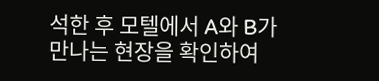석한 후 모텔에서 A와 B가 만나는 현장을 확인하여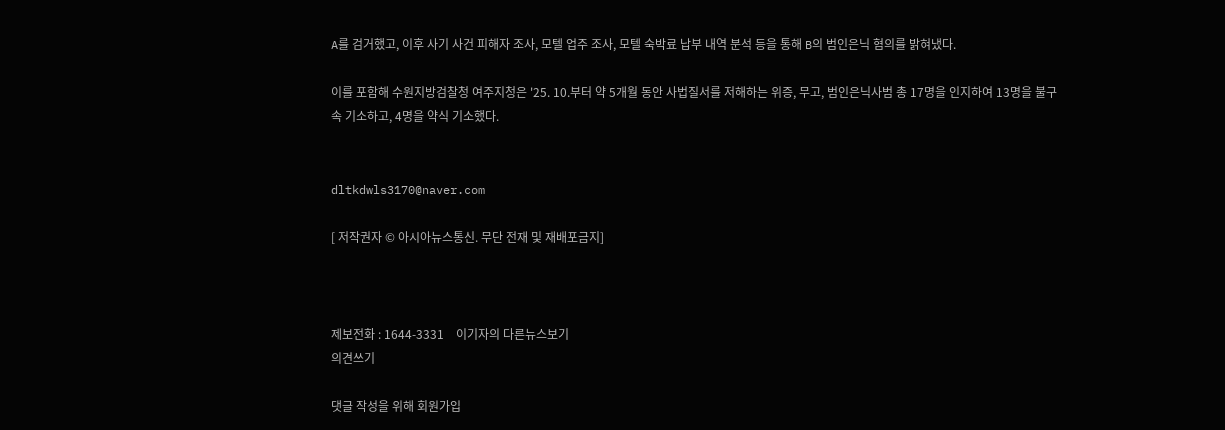A를 검거했고, 이후 사기 사건 피해자 조사, 모텔 업주 조사, 모텔 숙박료 납부 내역 분석 등을 통해 B의 범인은닉 혐의를 밝혀냈다.

이를 포함해 수원지방검찰청 여주지청은 '25. 10.부터 약 5개월 동안 사법질서를 저해하는 위증, 무고, 범인은닉사범 총 17명을 인지하여 13명을 불구속 기소하고, 4명을 약식 기소했다.


dltkdwls3170@naver.com

[ 저작권자 © 아시아뉴스통신. 무단 전재 및 재배포금지]



제보전화 : 1644-3331    이기자의 다른뉴스보기
의견쓰기

댓글 작성을 위해 회원가입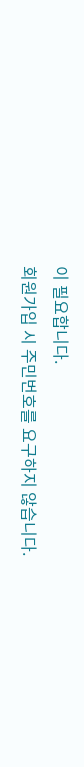이 필요합니다.
회원가입 시 주민번호를 요구하지 않습니다.